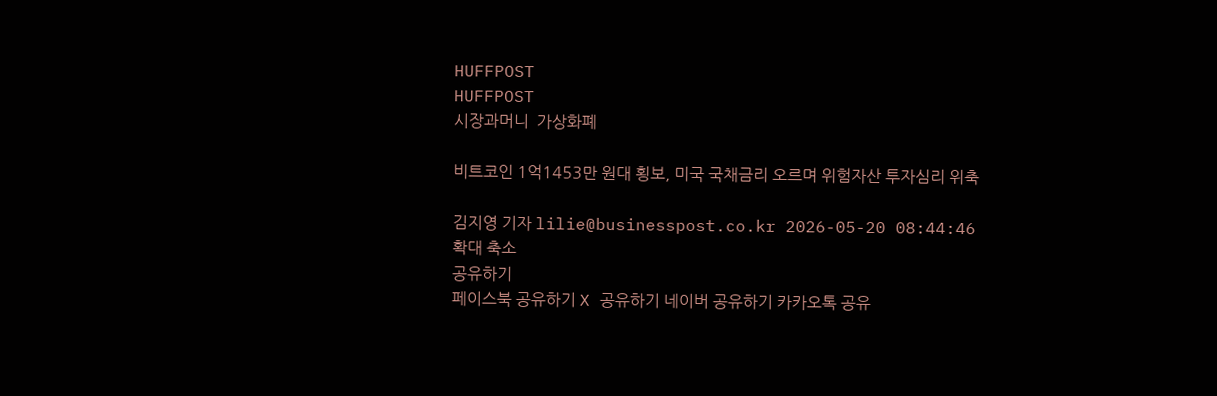HUFFPOST
HUFFPOST
시장과머니  가상화폐

비트코인 1억1453만 원대 횡보, 미국 국채금리 오르며 위험자산 투자심리 위축

김지영 기자 lilie@businesspost.co.kr 2026-05-20 08:44:46
확대 축소
공유하기
페이스북 공유하기 X 공유하기 네이버 공유하기 카카오톡 공유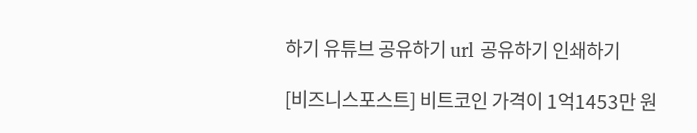하기 유튜브 공유하기 url 공유하기 인쇄하기

[비즈니스포스트] 비트코인 가격이 1억1453만 원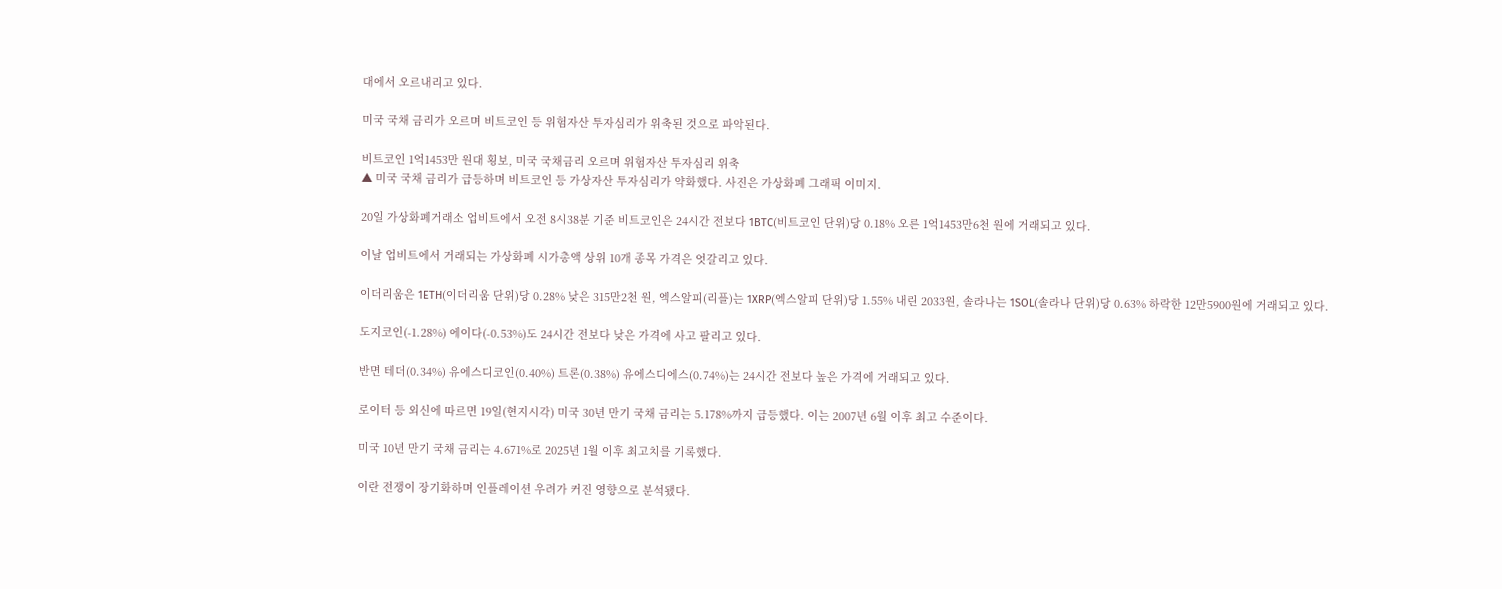대에서 오르내리고 있다.

미국 국채 금리가 오르며 비트코인 등 위험자산 투자심리가 위축된 것으로 파악된다.

비트코인 1억1453만 원대 횡보, 미국 국채금리 오르며 위험자산 투자심리 위축
▲ 미국 국채 금리가 급등하며 비트코인 등 가상자산 투자심리가 약화했다. 사진은 가상화폐 그래픽 이미지.

20일 가상화폐거래소 업비트에서 오전 8시38분 기준 비트코인은 24시간 전보다 1BTC(비트코인 단위)당 0.18% 오른 1억1453만6천 원에 거래되고 있다.

이날 업비트에서 거래되는 가상화폐 시가총액 상위 10개 종목 가격은 엇갈리고 있다.

이더리움은 1ETH(이더리움 단위)당 0.28% 낮은 315만2천 원, 엑스알피(리플)는 1XRP(엑스알피 단위)당 1.55% 내린 2033원, 솔라나는 1SOL(솔라나 단위)당 0.63% 하락한 12만5900원에 거래되고 있다.

도지코인(-1.28%) 에이다(-0.53%)도 24시간 전보다 낮은 가격에 사고 팔리고 있다.

반면 테더(0.34%) 유에스디코인(0.40%) 트론(0.38%) 유에스디에스(0.74%)는 24시간 전보다 높은 가격에 거래되고 있다.

로이터 등 외신에 따르면 19일(현지시각) 미국 30년 만기 국채 금리는 5.178%까지 급등했다. 이는 2007년 6월 이후 최고 수준이다.

미국 10년 만기 국채 금리는 4.671%로 2025년 1월 이후 최고치를 기록했다.

이란 전쟁이 장기화하며 인플레이션 우려가 커진 영향으로 분석됐다.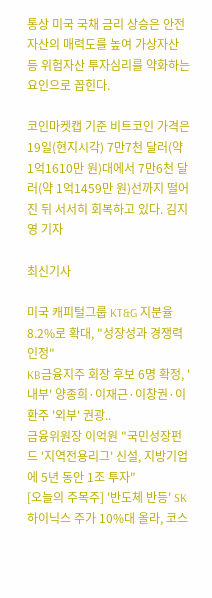통상 미국 국채 금리 상승은 안전자산의 매력도를 높여 가상자산 등 위험자산 투자심리를 약화하는 요인으로 꼽힌다.

코인마켓캡 기준 비트코인 가격은 19일(현지시각) 7만7천 달러(약 1억1610만 원)대에서 7만6천 달러(약 1억1459만 원)선까지 떨어진 뒤 서서히 회복하고 있다. 김지영 기자

최신기사

미국 캐피털그룹 KT&G 지분율 8.2%로 확대, "성장성과 경쟁력 인정"
KB금융지주 회장 후보 6명 확정, '내부' 양종희·이재근·이창권·이환주 '외부' 권광..
금융위원장 이억원 "국민성장펀드 '지역전용리그' 신설, 지방기업에 5년 동안 1조 투자"
[오늘의 주목주] '반도체 반등' SK하이닉스 주가 10%대 올라, 코스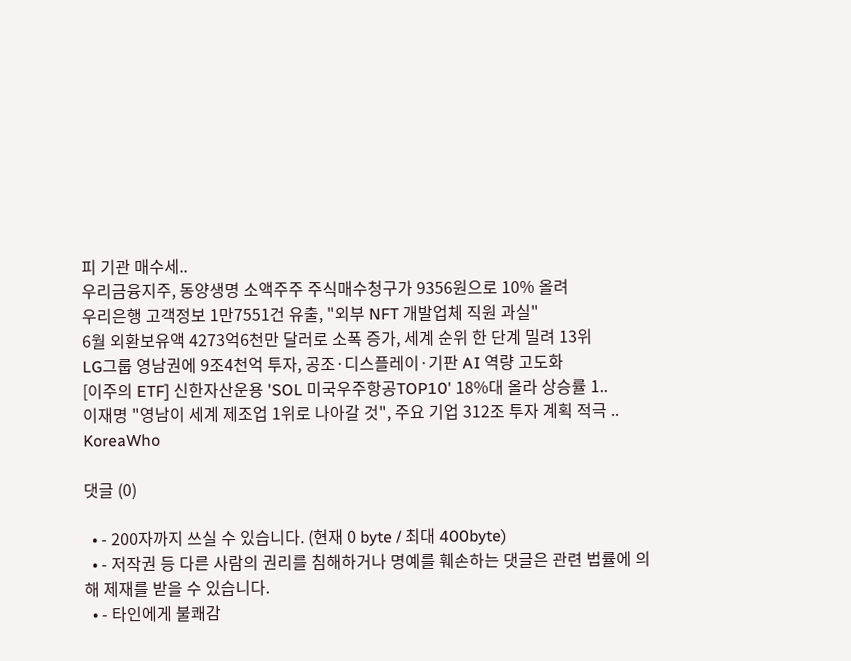피 기관 매수세..
우리금융지주, 동양생명 소액주주 주식매수청구가 9356원으로 10% 올려
우리은행 고객정보 1만7551건 유출, "외부 NFT 개발업체 직원 과실"
6월 외환보유액 4273억6천만 달러로 소폭 증가, 세계 순위 한 단계 밀려 13위
LG그룹 영남권에 9조4천억 투자, 공조·디스플레이·기판 AI 역량 고도화
[이주의 ETF] 신한자산운용 'SOL 미국우주항공TOP10' 18%대 올라 상승률 1..
이재명 "영남이 세계 제조업 1위로 나아갈 것", 주요 기업 312조 투자 계획 적극 ..
KoreaWho

댓글 (0)

  • - 200자까지 쓰실 수 있습니다. (현재 0 byte / 최대 400byte)
  • - 저작권 등 다른 사람의 권리를 침해하거나 명예를 훼손하는 댓글은 관련 법률에 의해 제재를 받을 수 있습니다.
  • - 타인에게 불쾌감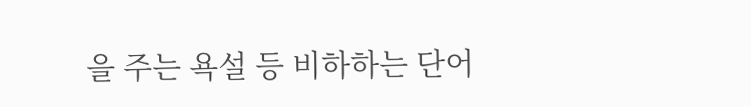을 주는 욕설 등 비하하는 단어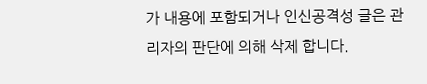가 내용에 포함되거나 인신공격성 글은 관리자의 판단에 의해 삭제 합니다.